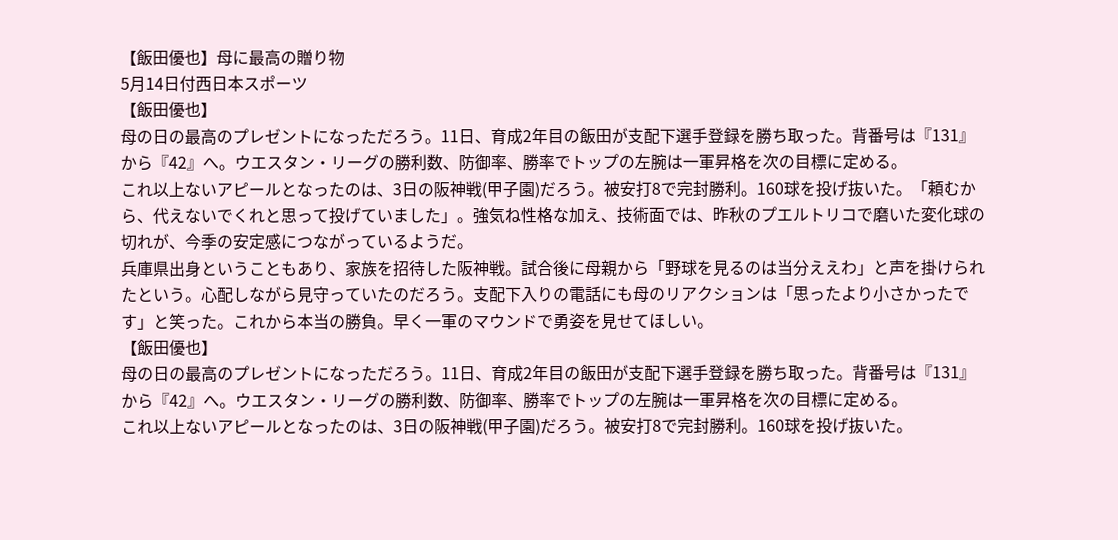【飯田優也】母に最高の贈り物
5月14日付西日本スポーツ
【飯田優也】
母の日の最高のプレゼントになっただろう。11日、育成2年目の飯田が支配下選手登録を勝ち取った。背番号は『131』から『42』へ。ウエスタン・リーグの勝利数、防御率、勝率でトップの左腕は一軍昇格を次の目標に定める。
これ以上ないアピールとなったのは、3日の阪神戦(甲子園)だろう。被安打8で完封勝利。160球を投げ抜いた。「頼むから、代えないでくれと思って投げていました」。強気ね性格な加え、技術面では、昨秋のプエルトリコで磨いた変化球の切れが、今季の安定感につながっているようだ。
兵庫県出身ということもあり、家族を招待した阪神戦。試合後に母親から「野球を見るのは当分ええわ」と声を掛けられたという。心配しながら見守っていたのだろう。支配下入りの電話にも母のリアクションは「思ったより小さかったです」と笑った。これから本当の勝負。早く一軍のマウンドで勇姿を見せてほしい。
【飯田優也】
母の日の最高のプレゼントになっただろう。11日、育成2年目の飯田が支配下選手登録を勝ち取った。背番号は『131』から『42』へ。ウエスタン・リーグの勝利数、防御率、勝率でトップの左腕は一軍昇格を次の目標に定める。
これ以上ないアピールとなったのは、3日の阪神戦(甲子園)だろう。被安打8で完封勝利。160球を投げ抜いた。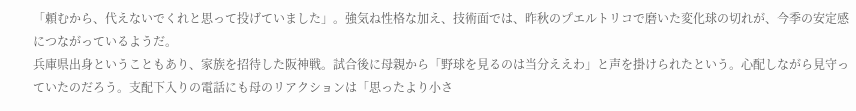「頼むから、代えないでくれと思って投げていました」。強気ね性格な加え、技術面では、昨秋のプエルトリコで磨いた変化球の切れが、今季の安定感につながっているようだ。
兵庫県出身ということもあり、家族を招待した阪神戦。試合後に母親から「野球を見るのは当分ええわ」と声を掛けられたという。心配しながら見守っていたのだろう。支配下入りの電話にも母のリアクションは「思ったより小さ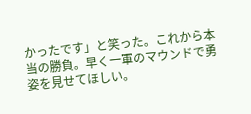かったです」と笑った。これから本当の勝負。早く一軍のマウンドで勇姿を見せてほしい。